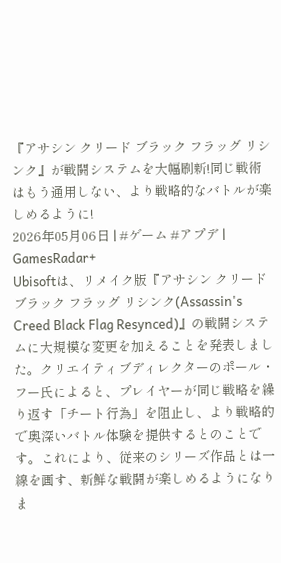『アサシン クリード ブラック フラッグ リシンク』が戦闘システムを大幅刷新!同じ戦術はもう通用しない、より戦略的なバトルが楽しめるように!
2026年05月06日 | #ゲーム #アプデ | GamesRadar+
Ubisoftは、リメイク版『アサシン クリード ブラック フラッグ リシンク(Assassin's Creed Black Flag Resynced)』の戦闘システムに大規模な変更を加えることを発表しました。クリエイティブディレクターのポール・フー氏によると、プレイヤーが同じ戦略を繰り返す「チート行為」を阻止し、より戦略的で奥深いバトル体験を提供するとのことです。これにより、従来のシリーズ作品とは一線を画す、新鮮な戦闘が楽しめるようになりま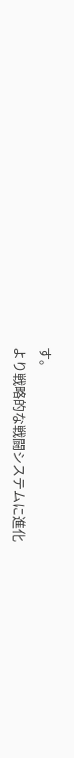す。
より戦略的な戦闘システムに進化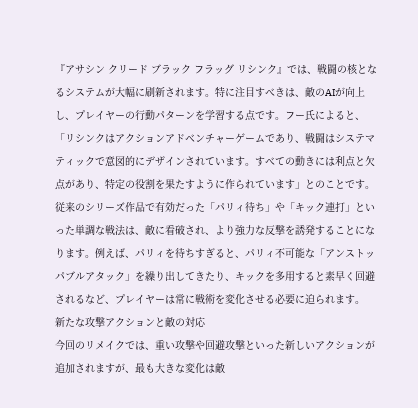『アサシン クリード ブラック フラッグ リシンク』では、戦闘の核となるシステムが大幅に刷新されます。特に注目すべきは、敵のAIが向上し、プレイヤーの行動パターンを学習する点です。フー氏によると、「リシンクはアクションアドベンチャーゲームであり、戦闘はシステマティックで意図的にデザインされています。すべての動きには利点と欠点があり、特定の役割を果たすように作られています」とのことです。従来のシリーズ作品で有効だった「パリィ待ち」や「キック連打」といった単調な戦法は、敵に看破され、より強力な反撃を誘発することになります。例えば、パリィを待ちすぎると、パリィ不可能な「アンストッパブルアタック」を繰り出してきたり、キックを多用すると素早く回避されるなど、プレイヤーは常に戦術を変化させる必要に迫られます。
新たな攻撃アクションと敵の対応
今回のリメイクでは、重い攻撃や回避攻撃といった新しいアクションが追加されますが、最も大きな変化は敵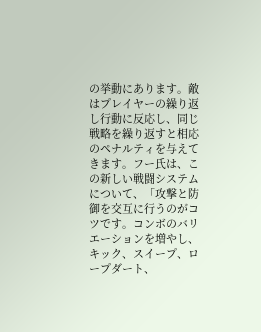の挙動にあります。敵はプレイヤーの繰り返し行動に反応し、同じ戦略を繰り返すと相応のペナルティを与えてきます。フー氏は、この新しい戦闘システムについて、「攻撃と防御を交互に行うのがコツです。コンボのバリエーションを増やし、キック、スイープ、ロープダート、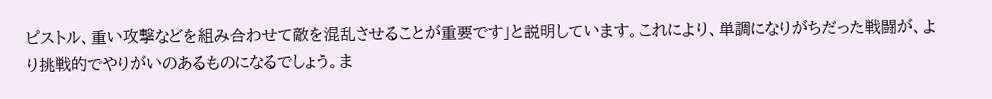ピストル、重い攻撃などを組み合わせて敵を混乱させることが重要です」と説明しています。これにより、単調になりがちだった戦闘が、より挑戦的でやりがいのあるものになるでしょう。ま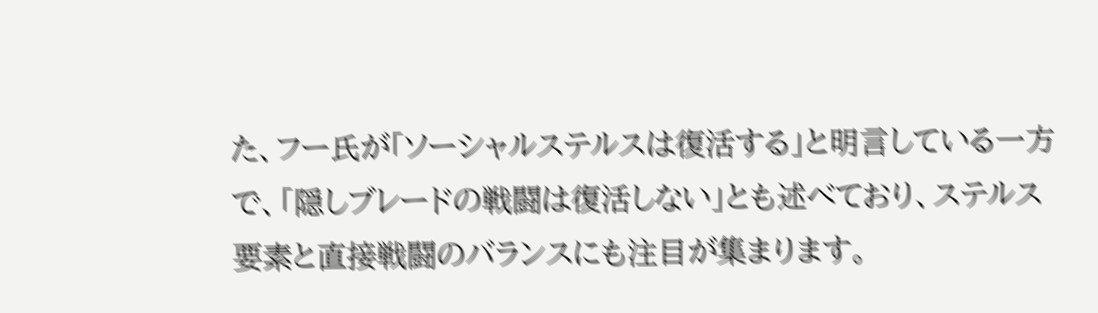た、フー氏が「ソーシャルステルスは復活する」と明言している一方で、「隠しブレードの戦闘は復活しない」とも述べており、ステルス要素と直接戦闘のバランスにも注目が集まります。